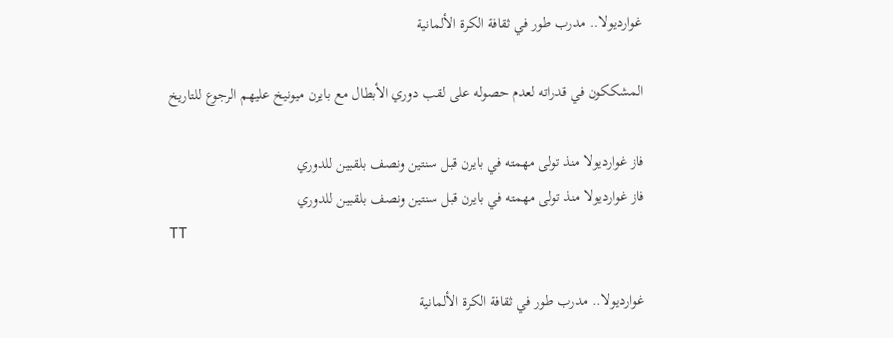غوارديولا.. مدرب طور في ثقافة الكرة الألمانية

المشككون في قدراته لعدم حصوله على لقب دوري الأبطال مع بايرن ميونيخ عليهم الرجوع للتاريخ

فاز غوارديولا منذ تولى مهمته في بايرن قبل سنتين ونصف بلقبين للدوري
فاز غوارديولا منذ تولى مهمته في بايرن قبل سنتين ونصف بلقبين للدوري
TT

غوارديولا.. مدرب طور في ثقافة الكرة الألمانية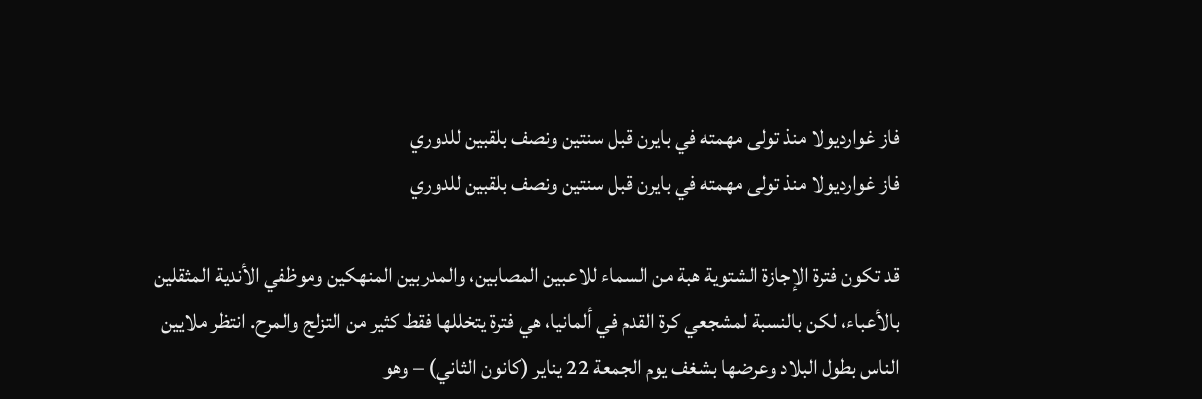فاز غوارديولا منذ تولى مهمته في بايرن قبل سنتين ونصف بلقبين للدوري
فاز غوارديولا منذ تولى مهمته في بايرن قبل سنتين ونصف بلقبين للدوري

قد تكون فترة الإجازة الشتوية هبة من السماء للاعبين المصابين، والمدربين المنهكين وموظفي الأندية المثقلين بالأعباء، لكن بالنسبة لمشجعي كرة القدم في ألمانيا، هي فترة يتخللها فقط كثير من التزلج والمرح. انتظر ملايين الناس بطول البلاد وعرضها بشغف يوم الجمعة 22 يناير (كانون الثاني) – وهو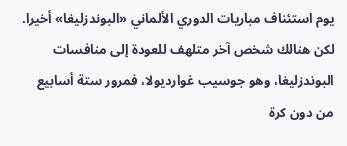يوم استئناف مباريات الدوري الألماني «البوندزليغا» أخيرا.
لكن هنالك شخص آخر متلهف للعودة إلى منافسات البوندزليغا، وهو جوسيب غوارديولا، فمرور ستة أسابيع من دون كرة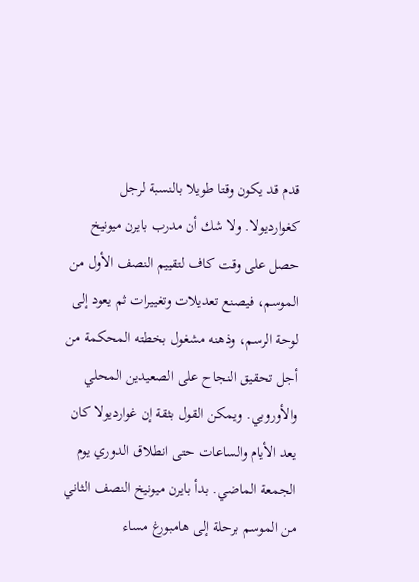قدم قد يكون وقتا طويلا بالنسبة لرجل كغوارديولا. ولا شك أن مدرب بايرن ميونيخ حصل على وقت كاف لتقييم النصف الأول من الموسم، فيصنع تعديلات وتغييرات ثم يعود إلى لوحة الرسم، وذهنه مشغول بخطته المحكمة من أجل تحقيق النجاح على الصعيدين المحلي والأوروبي. ويمكن القول بثقة إن غوارديولا كان يعد الأيام والساعات حتى انطلاق الدوري يوم الجمعة الماضي. بدأ بايرن ميونيخ النصف الثاني من الموسم برحلة إلى هامبورغ مساء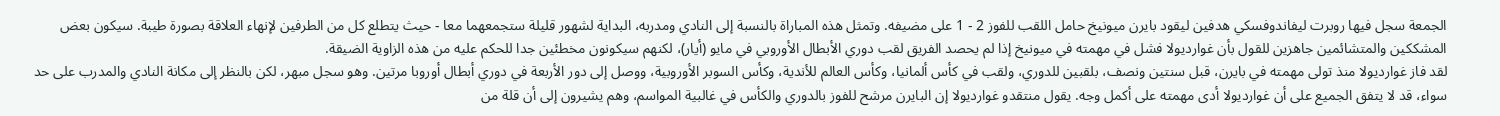الجمعة سجل فيها روبرت ليفاندوفسكي هدفين ليقود بايرن ميونيخ حامل اللقب للفوز 2 - 1 على مضيفه. وتمثل هذه المباراة بالنسبة إلى النادي ومدربه، البداية لشهور قليلة ستجمعهما معا - حيث يتطلع كل من الطرفين لإنهاء العلاقة بصورة طيبة. سيكون بعض المشككين والمتشائمين جاهزين للقول بأن غوارديولا فشل في مهمته في ميونيخ إذا لم يحصد الفريق لقب دوري الأبطال الأوروبي في مايو (أيار)، لكنهم سيكونون مخطئين جدا للحكم عليه من هذه الزاوية الضيقة.
لقد فاز غوارديولا منذ تولى مهمته في بايرن، قبل سنتين ونصف، بلقبين للدوري، ولقب في كأس ألمانيا، وكأس العالم للأندية، وكأس السوبر الأوروبية، ووصل إلى دور الأربعة في دوري أبطال أوروبا مرتين. وهو سجل مبهر، لكن بالنظر إلى مكانة النادي والمدرب على حد سواء، قد لا يتفق الجميع على أن غوارديولا أدى مهمته على أكمل وجه. يقول منتقدو غوارديولا إن البايرن مرشح للفوز بالدوري والكأس في غالبية المواسم، وهم يشيرون إلى أن قلة من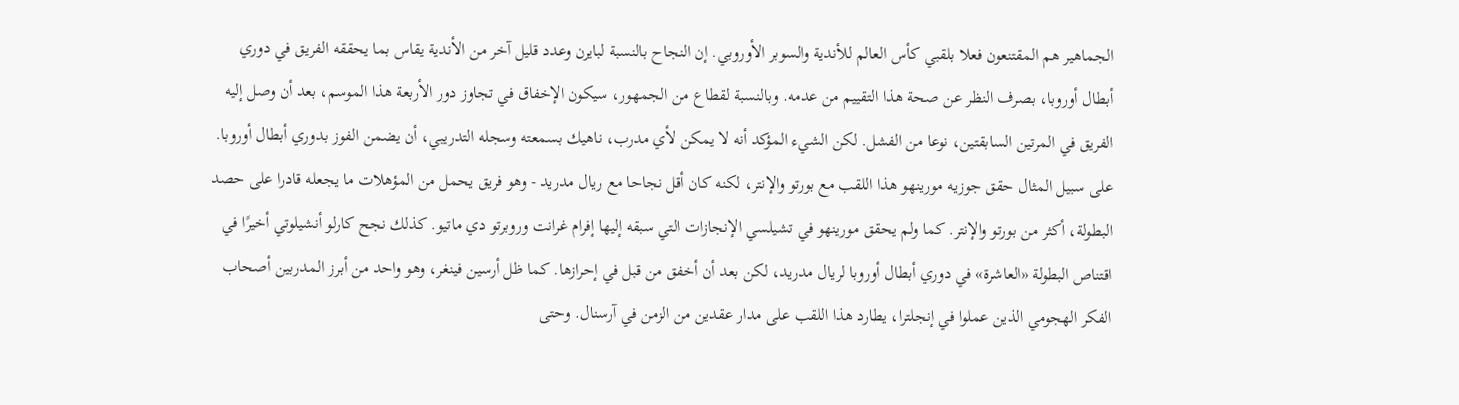الجماهير هم المقتنعون فعلا بلقبي كأس العالم للأندية والسوبر الأوروبي. إن النجاح بالنسبة لبايرن وعدد قليل آخر من الأندية يقاس بما يحققه الفريق في دوري أبطال أوروبا، بصرف النظر عن صحة هذا التقييم من عدمه. وبالنسبة لقطاع من الجمهور، سيكون الإخفاق في تجاوز دور الأربعة هذا الموسم، بعد أن وصل إليه الفريق في المرتين السابقتين، نوعا من الفشل. لكن الشيء المؤكد أنه لا يمكن لأي مدرب، ناهيك بسمعته وسجله التدريبي، أن يضمن الفوز بدوري أبطال أوروبا. على سبيل المثال حقق جوزيه مورينهو هذا اللقب مع بورتو والإنتر، لكنه كان أقل نجاحا مع ريال مدريد - وهو فريق يحمل من المؤهلات ما يجعله قادرا على حصد البطولة، أكثر من بورتو والإنتر. كما ولم يحقق مورينهو في تشيلسي الإنجازات التي سبقه إليها إفرام غرانت وروبرتو دي ماتيو. كذلك نجح كارلو أنشيلوتي أخيرًا في اقتناص البطولة «العاشرة» في دوري أبطال أوروبا لريال مدريد، لكن بعد أن أخفق من قبل في إحرازها. كما ظل أرسين فينغر، وهو واحد من أبرز المدربين أصحاب الفكر الهجومي الذين عملوا في إنجلترا، يطارد هذا اللقب على مدار عقدين من الزمن في آرسنال. وحتى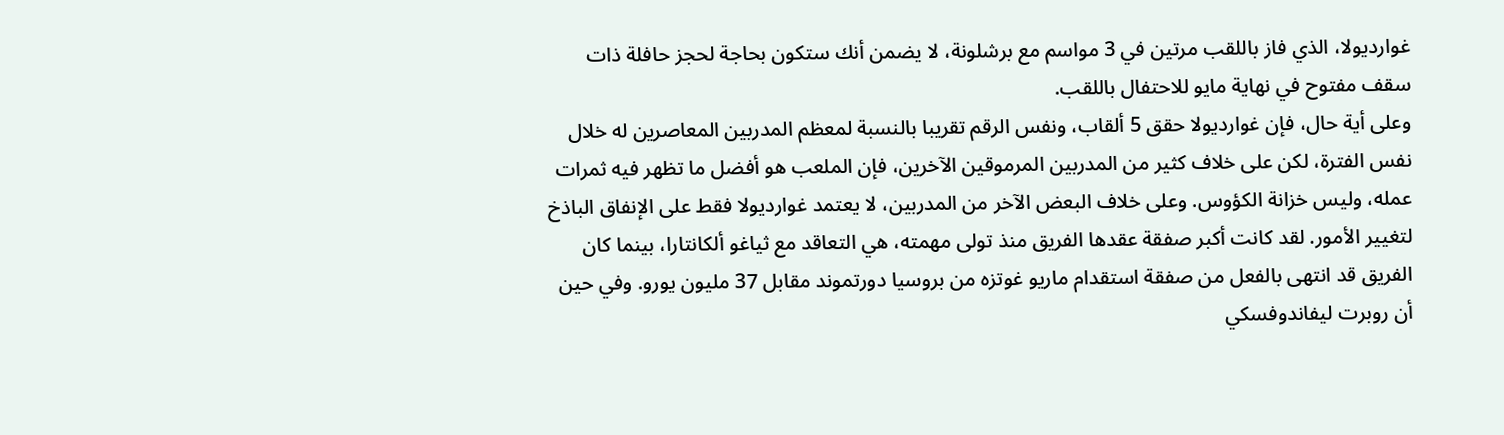غوارديولا، الذي فاز باللقب مرتين في 3 مواسم مع برشلونة، لا يضمن أنك ستكون بحاجة لحجز حافلة ذات سقف مفتوح في نهاية مايو للاحتفال باللقب.
وعلى أية حال، فإن غوارديولا حقق 5 ألقاب، ونفس الرقم تقريبا بالنسبة لمعظم المدربين المعاصرين له خلال نفس الفترة، لكن على خلاف كثير من المدربين المرموقين الآخرين، فإن الملعب هو أفضل ما تظهر فيه ثمرات عمله، وليس خزانة الكؤوس. وعلى خلاف البعض الآخر من المدربين، لا يعتمد غوارديولا فقط على الإنفاق الباذخ لتغيير الأمور. لقد كانت أكبر صفقة عقدها الفريق منذ تولى مهمته، هي التعاقد مع ثياغو ألكانتارا، بينما كان الفريق قد انتهى بالفعل من صفقة استقدام ماريو غوتزه من بروسيا دورتموند مقابل 37 مليون يورو. وفي حين أن روبرت ليفاندوفسكي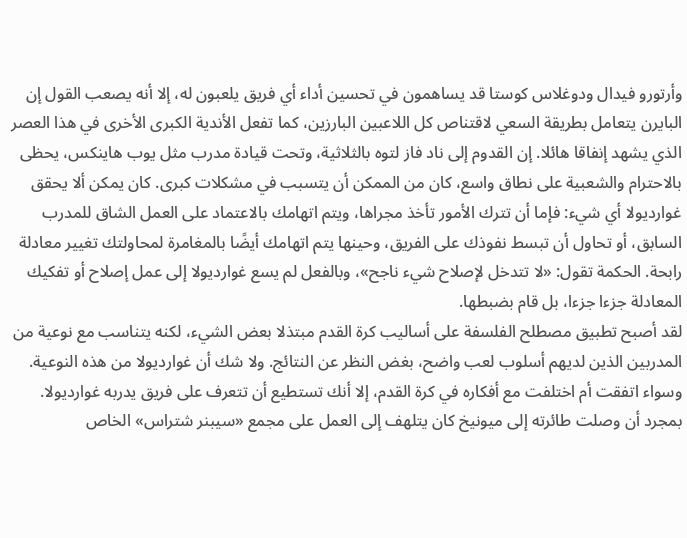وأرتورو فيدال ودوغلاس كوستا قد يساهمون في تحسين أداء أي فريق يلعبون له، إلا أنه يصعب القول إن البايرن يتعامل بطريقة السعي لاقتناص كل اللاعبين البارزين، كما تفعل الأندية الكبرى الأخرى في هذا العصر الذي يشهد إنفاقا هائلا. إن القدوم إلى ناد فاز لتوه بالثلاثية، وتحت قيادة مدرب مثل يوب هاينكس، يحظى بالاحترام والشعبية على نطاق واسع، كان من الممكن أن يتسبب في مشكلات كبرى. كان يمكن ألا يحقق غوارديولا أي شيء: فإما أن تترك الأمور تأخذ مجراها، ويتم اتهامك بالاعتماد على العمل الشاق للمدرب السابق، أو تحاول أن تبسط نفوذك على الفريق، وحينها يتم اتهامك أيضًا بالمغامرة لمحاولتك تغيير معادلة رابحة. الحكمة تقول: «لا تتدخل لإصلاح شيء ناجح»، وبالفعل لم يسع غوارديولا إلى عمل إصلاح أو تفكيك المعادلة جزءا جزءا، بل قام بضبطها.
لقد أصبح تطبيق مصطلح الفلسفة على أساليب كرة القدم مبتذلا بعض الشيء، لكنه يتناسب مع نوعية من المدربين الذين لديهم أسلوب لعب واضح، بغض النظر عن النتائج. ولا شك أن غوارديولا من هذه النوعية. وسواء اتفقت أم اختلفت مع أفكاره في كرة القدم، إلا أنك تستطيع أن تتعرف على فريق يدربه غوارديولا. بمجرد أن وصلت طائرته إلى ميونيخ كان يتلهف إلى العمل على مجمع «سيبنر شتراس» الخاص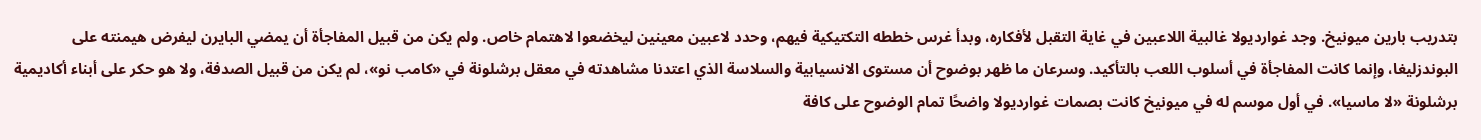بتدريب بارين ميونيخ. وجد غوارديولا غالبية اللاعبين في غاية التقبل لأفكاره، وبدأ غرس خططه التكتيكية فيهم، وحدد لاعبين معينين ليخضعوا لاهتمام خاص. ولم يكن من قبيل المفاجأة أن يمضي البايرن ليفرض هيمنته على البوندزليغا، وإنما كانت المفاجأة في أسلوب اللعب بالتأكيد. وسرعان ما ظهر بوضوح أن مستوى الانسيابية والسلاسة الذي اعتدنا مشاهدته في معقل برشلونة في «كامب نو»، لم يكن من قبيل الصدفة، ولا هو حكر على أبناء أكاديمية برشلونة «لا ماسيا». في أول موسم له في ميونيخ كانت بصمات غوارديولا واضحًا تمام الوضوح على كافة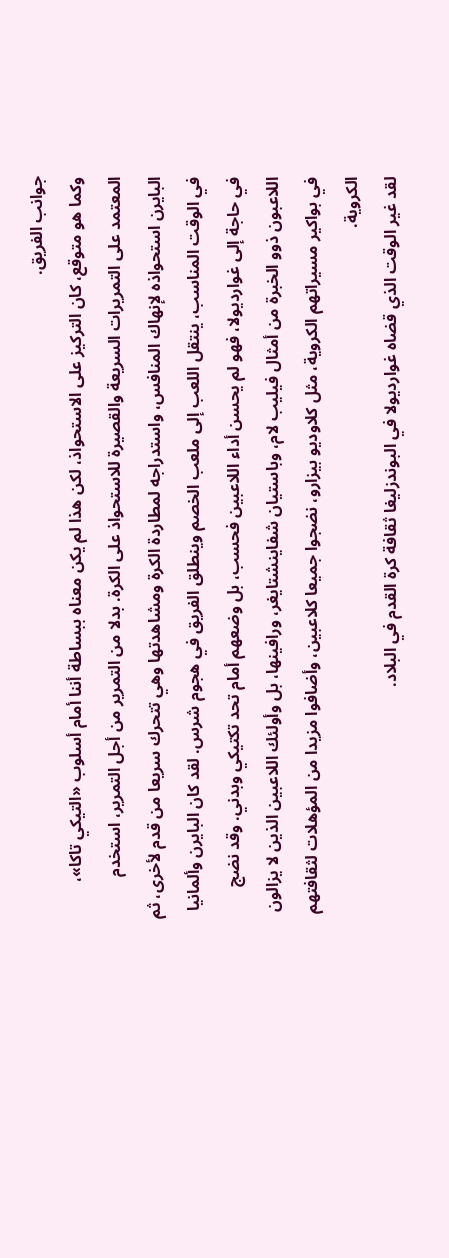جوانب الفريق.
وكما هو متوقع، كان التركيز على الاستحواذ، لكن هذا لم يكن معناه ببساطة أننا أمام أسلوب «التيكي تاكا»، المعتمد على التمريرات السريعة والقصيرة للاستحواذ على الكرة. بدلا من التمرير من أجل التمرير، استخدم البايرن استحواذه لإنهاك المنافس، واستدراجه لمطاردة الكرة ومشاهدتها وهي تتحرك سريعا من قدم لأخرى، ثم في الوقت المناسب، ينتقل اللعب إلى ملعب الخصم وينطلق الفريق في هجوم شرس. لقد كان البايرن وألمانيا في حاجة إلى غوارديولا، فهو لم يحسن أداء اللاعبين فحسب، بل وضعهم أمام تحد تكتيكي وبدني. وقد نضج اللاعبون ذوو الخبرة من أمثال فيليب لام، وباستيان شفاينشتايغر، ورافينها، بل وأولئك اللاعبين الذين لا يزالون في بواكير مسيراتهم الكروية، مثل كلاوديو بيزارو، نضجوا جميعا كلاعبين، وأضافوا مزيدا من المؤهلات لثقافتهم الكروية.
لقد غير الوقت الذي قضاه غوارديولا في البوندزليغا ثقافة كرة القدم في البلاد.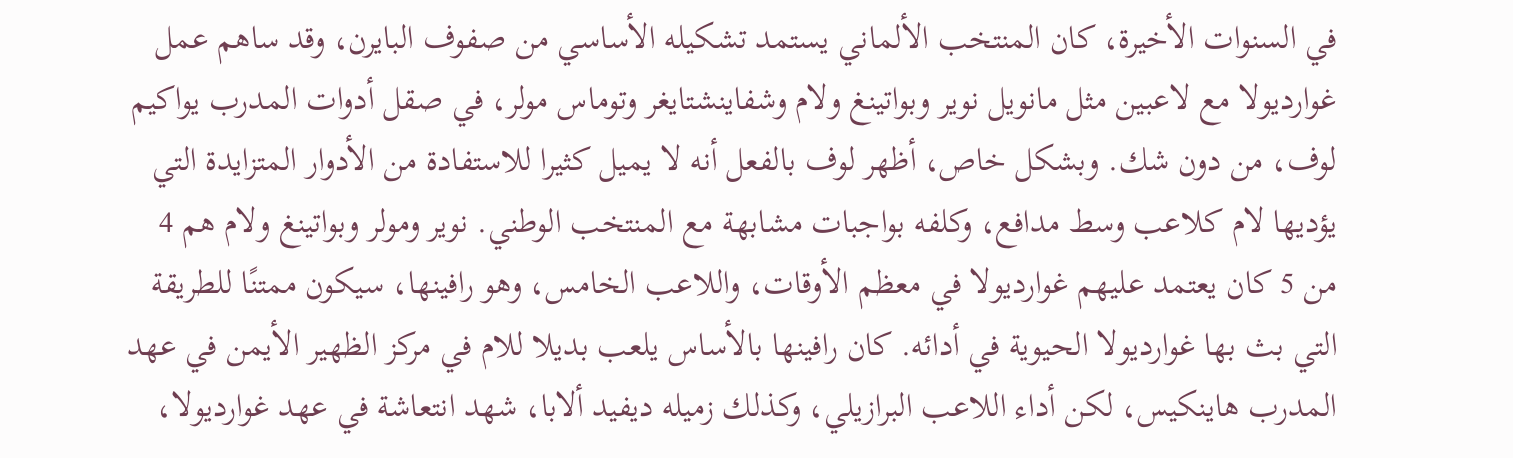في السنوات الأخيرة، كان المنتخب الألماني يستمد تشكيله الأساسي من صفوف البايرن، وقد ساهم عمل غوارديولا مع لاعبين مثل مانويل نوير وبواتينغ ولام وشفاينشتايغر وتوماس مولر، في صقل أدوات المدرب يواكيم لوف، من دون شك. وبشكل خاص، أظهر لوف بالفعل أنه لا يميل كثيرا للاستفادة من الأدوار المتزايدة التي يؤديها لام كلاعب وسط مدافع، وكلفه بواجبات مشابهة مع المنتخب الوطني. نوير ومولر وبواتينغ ولام هم 4 من 5 كان يعتمد عليهم غوارديولا في معظم الأوقات، واللاعب الخامس، وهو رافينها، سيكون ممتنًا للطريقة التي بث بها غوارديولا الحيوية في أدائه. كان رافينها بالأساس يلعب بديلا للام في مركز الظهير الأيمن في عهد المدرب هاينكيس، لكن أداء اللاعب البرازيلي، وكذلك زميله ديفيد ألابا، شهد انتعاشة في عهد غوارديولا،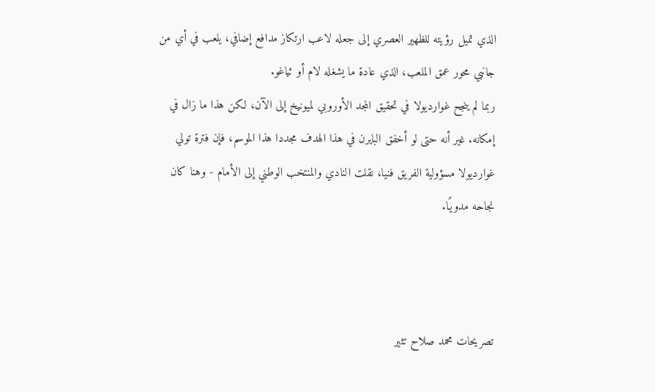الذي تميل رؤيته للظهير العصري إلى جعله لاعب ارتكاز مدافع إضافي، يلعب في أي من جانبي محور عمق الملعب، الذي عادة ما يشغله لام أو ثياغو.
ربما لم ينجح غوارديولا في تحقيق المجد الأوروبي لميونيخ إلى الآن، لكن هذا ما زال في إمكانه. غير أنه حتى لو أخفق البايرن في هذا الهدف مجددا هذا الموسم، فإن فترة تولي غوارديولا مسؤولية الفريق فنيا، نقلت النادي والمنتخب الوطني إلى الأمام - وهنا كان نجاحه مدويًا.



تصريحات محمد صلاح تثير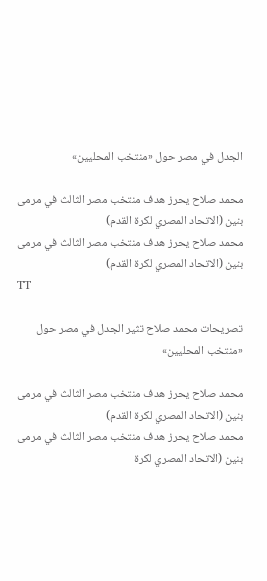الجدل في مصر حول «منتخب المحليين»

محمد صلاح يحرز هدف منتخب مصر الثالث في مرمى بنين (الاتحاد المصري لكرة القدم)
محمد صلاح يحرز هدف منتخب مصر الثالث في مرمى بنين (الاتحاد المصري لكرة القدم)
TT

تصريحات محمد صلاح تثير الجدل في مصر حول «منتخب المحليين»

محمد صلاح يحرز هدف منتخب مصر الثالث في مرمى بنين (الاتحاد المصري لكرة القدم)
محمد صلاح يحرز هدف منتخب مصر الثالث في مرمى بنين (الاتحاد المصري لكرة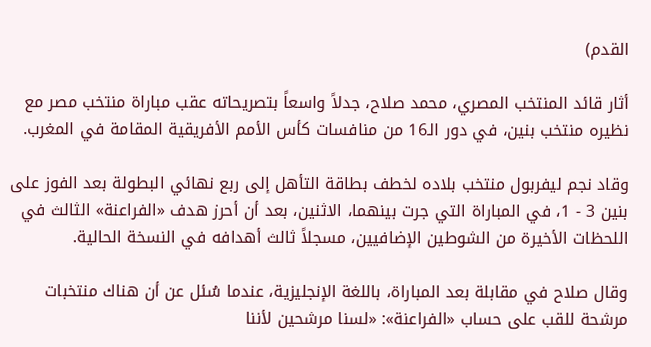القدم)

أثار قائد المنتخب المصري، محمد صلاح، جدلاً واسعاً بتصريحاته عقب مباراة منتخب مصر مع نظيره منتخب بنين، في دور الـ16 من منافسات كأس الأمم الأفريقية المقامة في المغرب.

وقاد نجم ليفربول منتخب بلاده لخطف بطاقة التأهل إلى ربع نهائي البطولة بعد الفوز على بنين 3 - 1، في المباراة التي جرت بينهما، الاثنين، بعد أن أحرز هدف «الفراعنة» الثالث في اللحظات الأخيرة من الشوطين الإضافيين، مسجلاً ثالث أهدافه في النسخة الحالية.

وقال صلاح في مقابلة بعد المباراة، باللغة الإنجليزية، عندما سُئل عن أن هناك منتخبات مرشحة للقب على حساب «الفراعنة»: «لسنا مرشحين لأننا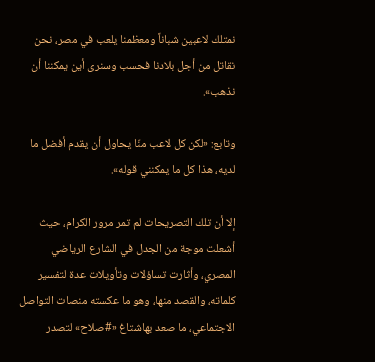نمتلك لاعبين شباناً ومعظمنا يلعب في مصر، نحن نقاتل من أجل بلادنا فحسب وسنرى أين يمكننا أن نذهب».

وتابع: «لكن كل لاعب منّا يحاول أن يقدم أفضل ما لديه، هذا كل ما يمكنني قوله».

إلا أن تلك التصريحات لم تمر مرور الكرام، حيث أشعلت موجة من الجدل في الشارع الرياضي المصري، وأثارت تساؤلات وتأويلات عدة لتفسير كلماته، والقصد منها، وهو ما عكسته منصات التواصل الاجتماعي، ما صعد بهاشتاغ «#صلاح» لتصدر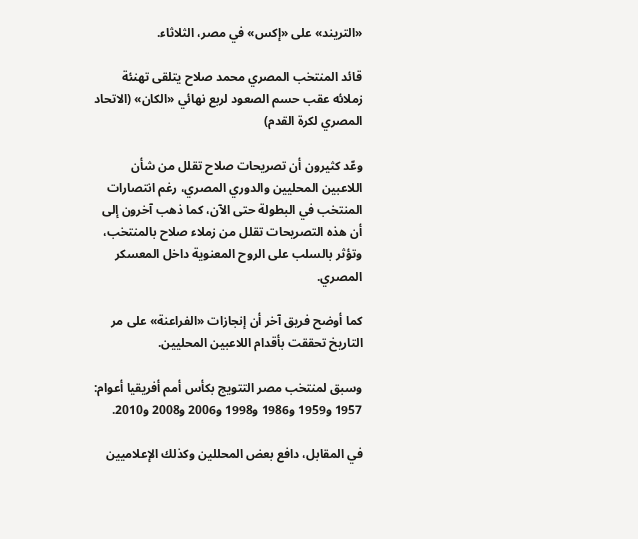«التريند» على «إكس» في مصر، الثلاثاء.

قائد المنتخب المصري محمد صلاح يتلقى تهنئة زملائه عقب حسم الصعود لربع نهائي «الكان» (الاتحاد المصري لكرة القدم)

وعّد كثيرون أن تصريحات صلاح تقلل من شأن اللاعبين المحليين والدوري المصري، رغم انتصارات المنتخب في البطولة حتى الآن، كما ذهب آخرون إلى أن هذه التصريحات تقلل من زملاء صلاح بالمنتخب، وتؤثر بالسلب على الروح المعنوية داخل المعسكر المصري.

كما أوضح فريق آخر أن إنجازات «الفراعنة» على مر التاريخ تحققت بأقدام اللاعبين المحليين.

وسبق لمنتخب مصر التتويج بكأس أمم أفريقيا أعوام: 1957 و1959 و1986 و1998 و2006 و2008 و2010.

في المقابل، دافع بعض المحللين وكذلك الإعلاميين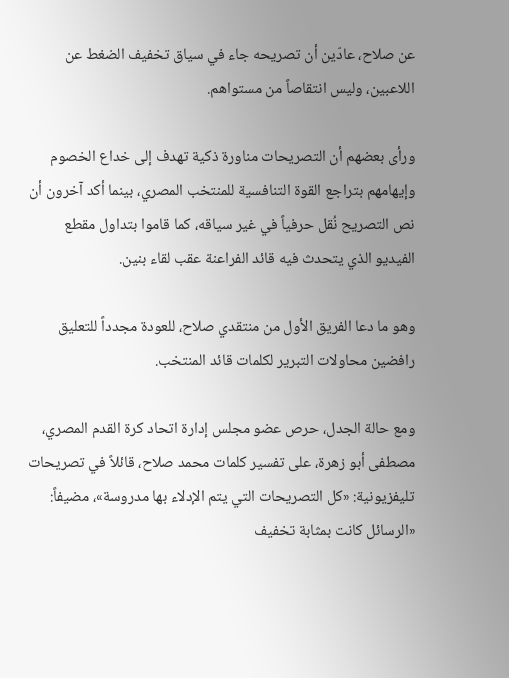عن صلاح، عادّين أن تصريحه جاء في سياق تخفيف الضغط عن اللاعبين، وليس انتقاصاً من مستواهم.

ورأى بعضهم أن التصريحات مناورة ذكية تهدف إلى خداع الخصوم وإيهامهم بتراجع القوة التنافسية للمنتخب المصري، بينما أكد آخرون أن نص التصريح نُقل حرفياً في غير سياقه، كما قاموا بتداول مقطع الفيديو الذي يتحدث فيه قائد الفراعنة عقب لقاء بنين.

وهو ما دعا الفريق الأول من منتقدي صلاح، للعودة مجدداً للتعليق رافضين محاولات التبرير لكلمات قائد المنتخب.

ومع حالة الجدل، حرص عضو مجلس إدارة اتحاد كرة القدم المصري، مصطفى أبو زهرة، على تفسير كلمات محمد صلاح، قائلاً في تصريحات تليفزيونية: «كل التصريحات التي يتم الإدلاء بها مدروسة»، مضيفاً: «الرسائل كانت بمثابة تخفيف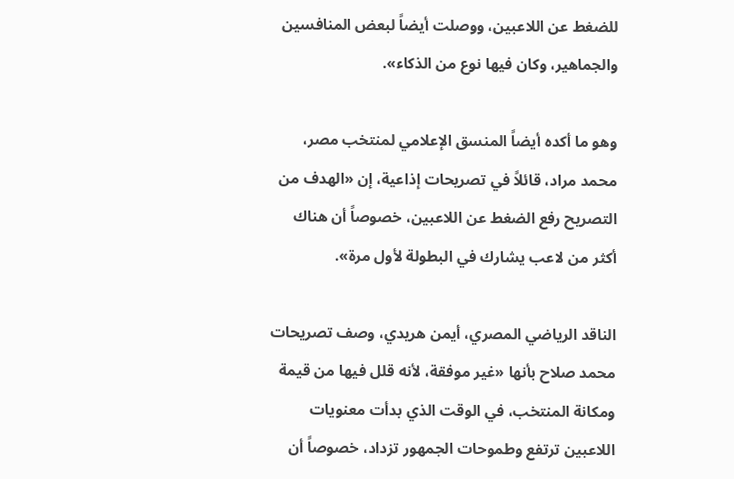للضغط عن اللاعبين، ووصلت أيضاً لبعض المنافسين والجماهير، وكان فيها نوع من الذكاء».

وهو ما أكده أيضاً المنسق الإعلامي لمنتخب مصر، محمد مراد، قائلاً في تصريحات إذاعية، إن «الهدف من التصريح رفع الضغط عن اللاعبين، خصوصاً أن هناك أكثر من لاعب يشارك في البطولة لأول مرة».

الناقد الرياضي المصري، أيمن هريدي، وصف تصريحات محمد صلاح بأنها «غير موفقة، لأنه قلل فيها من قيمة ومكانة المنتخب، في الوقت الذي بدأت معنويات اللاعبين ترتفع وطموحات الجمهور تزداد، خصوصاً أن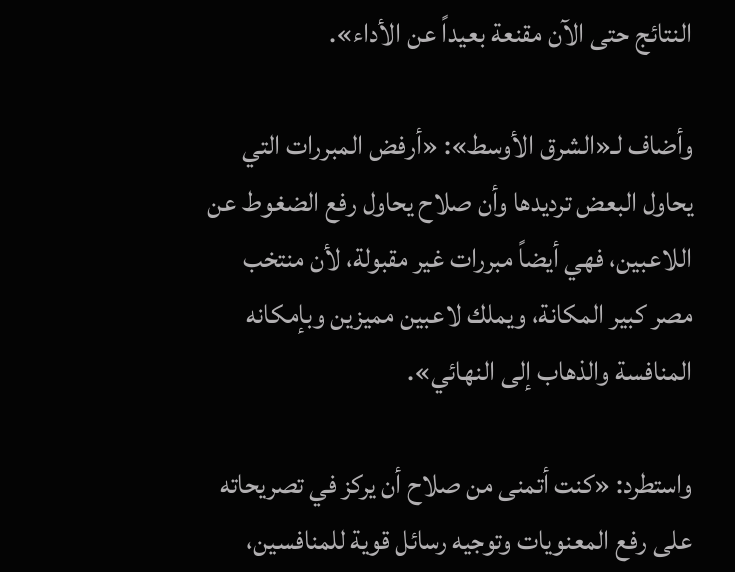النتائج حتى الآن مقنعة بعيداً عن الأداء».

وأضاف لـ«الشرق الأوسط»: «أرفض المبررات التي يحاول البعض ترديدها وأن صلاح يحاول رفع الضغوط عن اللاعبين، فهي أيضاً مبررات غير مقبولة، لأن منتخب مصر كبير المكانة، ويملك لاعبين مميزين وبإمكانه المنافسة والذهاب إلى النهائي».

واستطرد: «كنت أتمنى من صلاح أن يركز في تصريحاته على رفع المعنويات وتوجيه رسائل قوية للمنافسين،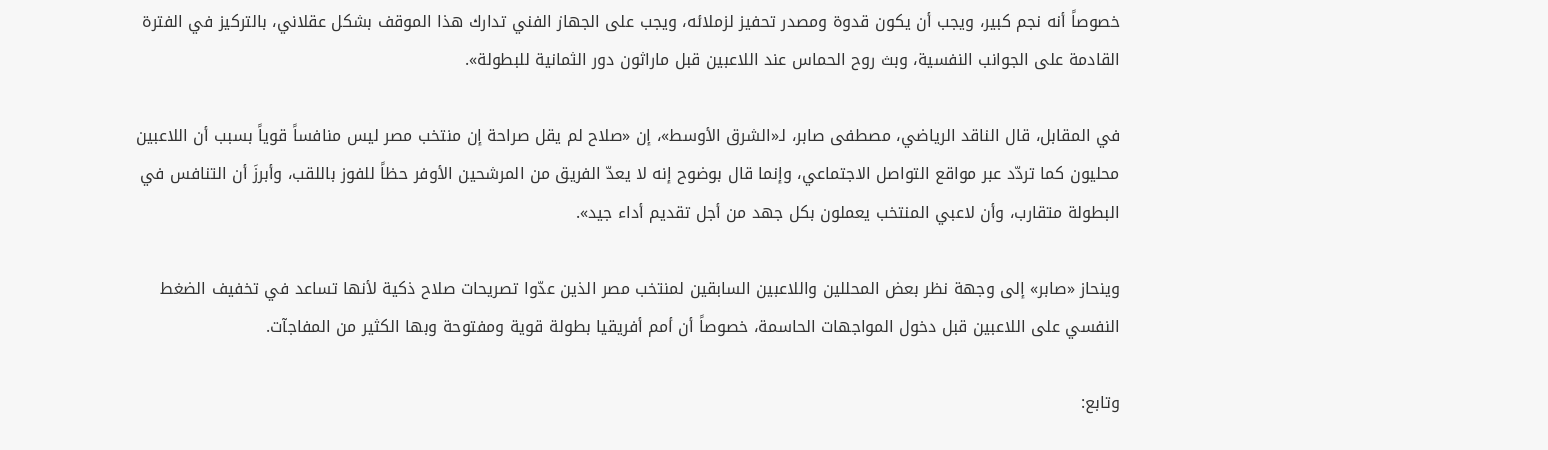خصوصاً أنه نجم كبير، ويجب أن يكون قدوة ومصدر تحفيز لزملائه، ويجب على الجهاز الفني تدارك هذا الموقف بشكل عقلاني، بالتركيز في الفترة القادمة على الجوانب النفسية، وبث روح الحماس عند اللاعبين قبل ماراثون دور الثمانية للبطولة».

في المقابل، قال الناقد الرياضي، مصطفى صابر، لـ«الشرق الأوسط»، إن «صلاح لم يقل صراحة إن منتخب مصر ليس منافساً قوياً بسبب أن اللاعبين محليون كما تردّد عبر مواقع التواصل الاجتماعي، وإنما قال بوضوح إنه لا يعدّ الفريق من المرشحين الأوفر حظاً للفوز باللقب، وأبرزَ أن التنافس في البطولة متقارب، وأن لاعبي المنتخب يعملون بكل جهد من أجل تقديم أداء جيد».

وينحاز «صابر» إلى وجهة نظر بعض المحللين واللاعبين السابقين لمنتخب مصر الذين عدّوا تصريحات صلاح ذكية لأنها تساعد في تخفيف الضغط النفسي على اللاعبين قبل دخول المواجهات الحاسمة، خصوصاً أن أمم أفريقيا بطولة قوية ومفتوحة وبها الكثير من المفاجآت.

وتابع: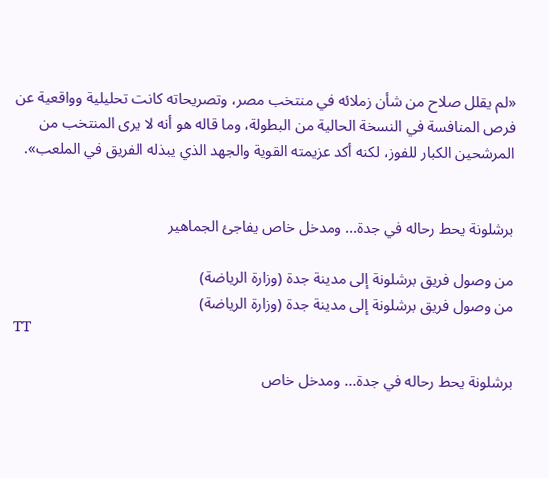«لم يقلل صلاح من شأن زملائه في منتخب مصر، وتصريحاته كانت تحليلية وواقعية عن فرص المنافسة في النسخة الحالية من البطولة، وما قاله هو أنه لا يرى المنتخب من المرشحين الكبار للفوز، لكنه أكد عزيمته القوية والجهد الذي يبذله الفريق في الملعب».


برشلونة يحط رحاله في جدة... ومدخل خاص يفاجئ الجماهير

من وصول فريق برشلونة إلى مدينة جدة (وزارة الرياضة)
من وصول فريق برشلونة إلى مدينة جدة (وزارة الرياضة)
TT

برشلونة يحط رحاله في جدة... ومدخل خاص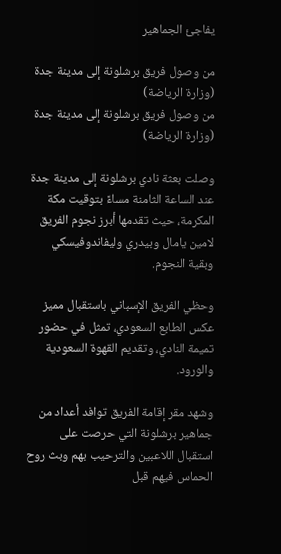يفاجئ الجماهير

من وصول فريق برشلونة إلى مدينة جدة (وزارة الرياضة)
من وصول فريق برشلونة إلى مدينة جدة (وزارة الرياضة)

وصلت بعثة نادي برشلونة إلى مدينة جدة عند الساعة الثامنة مساءً بتوقيت مكة المكرمة، حيث تقدمها أبرز نجوم الفريق لامين يامال وبيدري وليفاندوفيسكي وبقية النجوم.

وحظي الفريق الإسباني باستقبال مميز عكس الطابع السعودي، تمثل في حضور تميمة النادي، وتقديم القهوة السعودية والورود.

وشهد مقر إقامة الفريق توافد أعداد من جماهير برشلونة التي حرصت على استقبال اللاعبين والترحيب بهم وبث روح الحماس فيهم قبل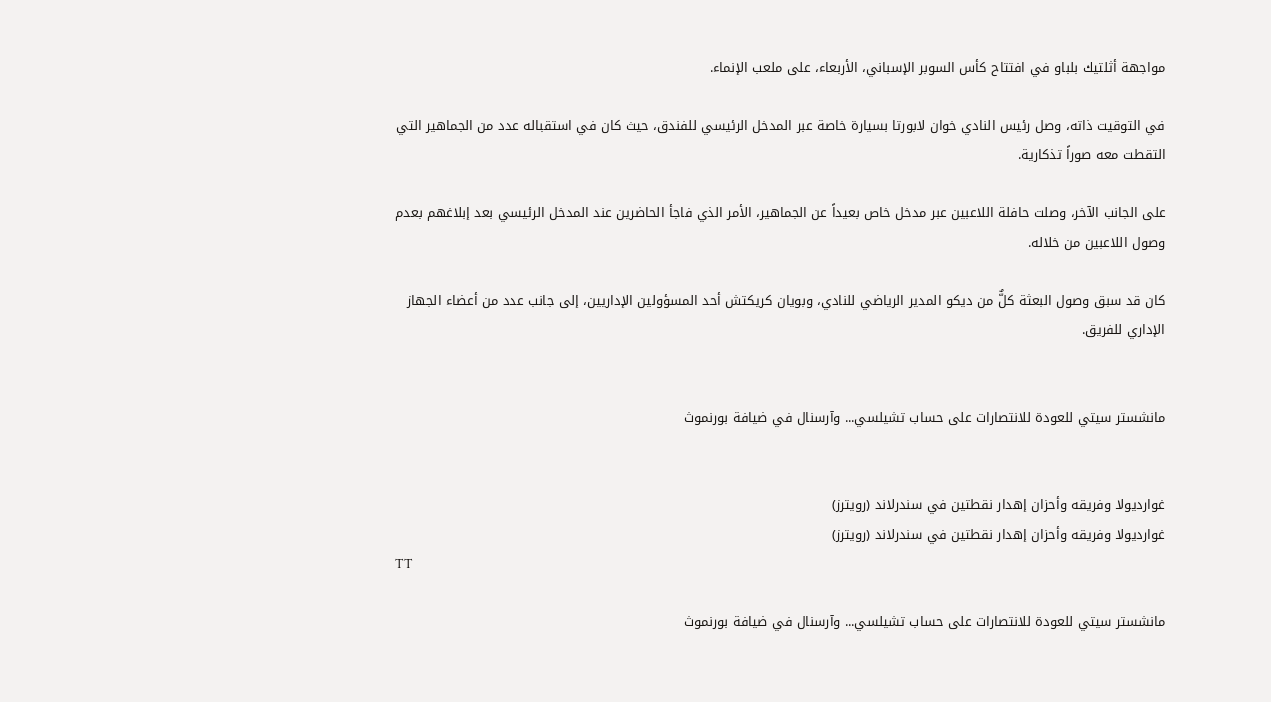مواجهة أثلتيك بلباو في افتتاح كأس السوبر الإسباني، الأربعاء، على ملعب الإنماء.

في التوقيت ذاته، وصل رئيس النادي خوان لابورتا بسيارة خاصة عبر المدخل الرئيسي للفندق، حيث كان في استقباله عدد من الجماهير التي التقطت معه صوراً تذكارية.

على الجانب الآخر، وصلت حافلة اللاعبين عبر مدخل خاص بعيداً عن الجماهير، الأمر الذي فاجأ الحاضرين عند المدخل الرئيسي بعد إبلاغهم بعدم وصول اللاعبين من خلاله.

كان قد سبق وصول البعثة كلٌّ من ديكو المدير الرياضي للنادي، وبويان كريكتش أحد المسؤولين الإداريين، إلى جانب عدد من أعضاء الجهاز الإداري للفريق.


مانشستر سيتي للعودة للانتصارات على حساب تشيلسي... وآرسنال في ضيافة بورنموث


غوارديولا وفريقه وأحزان إهدار نقطتين في سندرلاند (رويترز)
غوارديولا وفريقه وأحزان إهدار نقطتين في سندرلاند (رويترز)
TT

مانشستر سيتي للعودة للانتصارات على حساب تشيلسي... وآرسنال في ضيافة بورنموث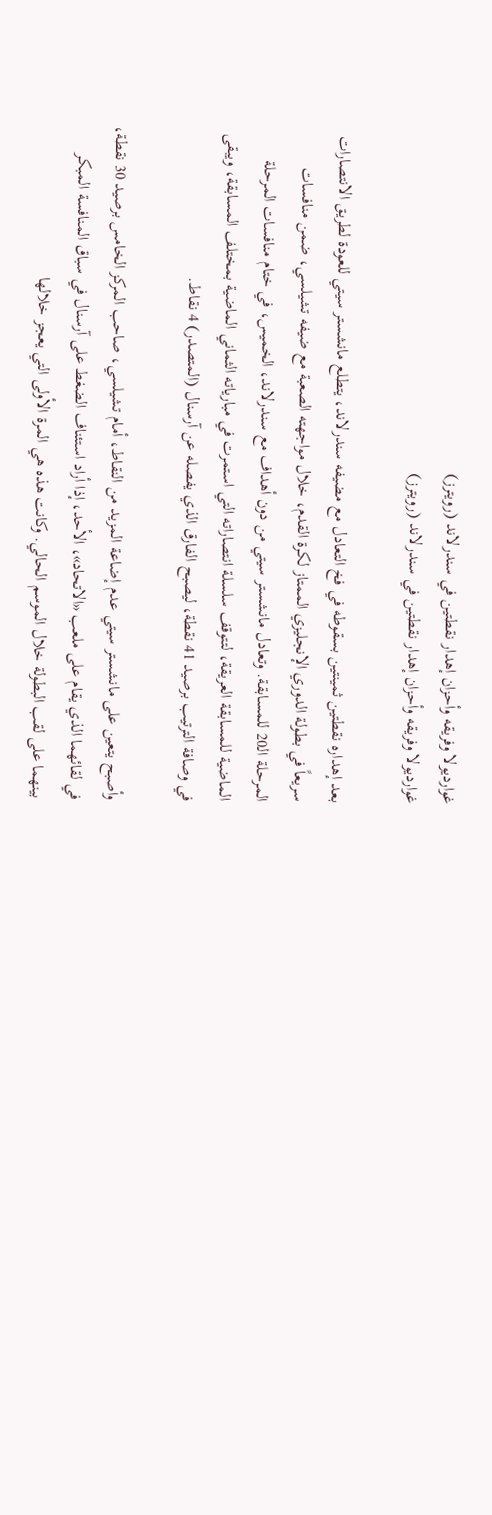غوارديولا وفريقه وأحزان إهدار نقطتين في سندرلاند (رويترز)
غوارديولا وفريقه وأحزان إهدار نقطتين في سندرلاند (رويترز)

بعد إهداره نقطتين ثمينتين بسقوطه في فخ التعادل مع مضيفه سندرلاند، يتطلع مانشستر سيتي للعودة لطريق الانتصارات سريعاً في بطولة الدوري الإنجليزي الممتاز لكرة القدم، خلال مواجهته الصعبة مع ضيفه تشيلسي، ضمن منافسات المرحلة الـ20 للمسابقة. وتعادل مانشستر سيتي من دون أهداف مع سندرلاند، الخميس، في ختام منافسات المرحلة الماضية للمسابقة العريقة، لتتوقف سلسلة انتصاراته التي استمرت في مبارياته الثماني الماضية بمختلف المسابقة، ويبقى في وصافة الترتيب برصيد 41 نقطة، ليصبح الفارق الذي يفصله عن آرسنال (المتصدر) 4 نقاط.

وأصبح يتعين على مانشستر سيتي عدم إضاعة المزيد من النقاط، أمام تشيلسي، صاحب المركز الخامس برصيد 30 نقطة، في لقائهما الذي يقام على ملعب «الاتحاد»، الأحد، إذا أراد استئناف الضغط على آرسنال في سباق المنافسة المبكر بينهما على لقب البطولة خلال الموسم الحالي. وكانت هذه هي المرة الأولى التي يعجز خلالها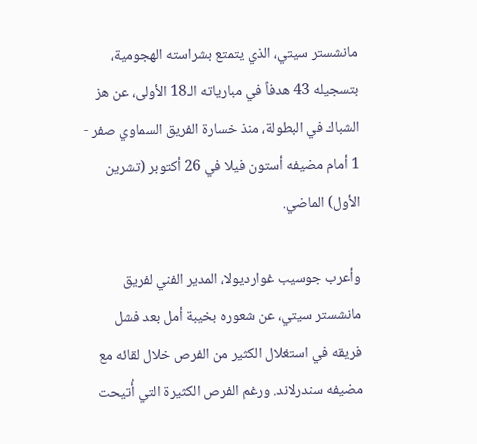مانشستر سيتي، الذي يتمتع بشراسته الهجومية، بتسجيله 43 هدفاً في مبارياته الـ18 الأولى، عن هز الشباك في البطولة، منذ خسارة الفريق السماوي صفر - 1 أمام مضيفه أستون فيلا في 26 أكتوبر (تشرين الأول) الماضي.

وأعرب جوسيب غوارديولا، المدير الفني لفريق مانشستر سيتي، عن شعوره بخيبة أمل بعد فشل فريقه في استغلال الكثير من الفرص خلال لقائه مع مضيفه سندرلاند. ورغم الفرص الكثيرة التي أُتيحت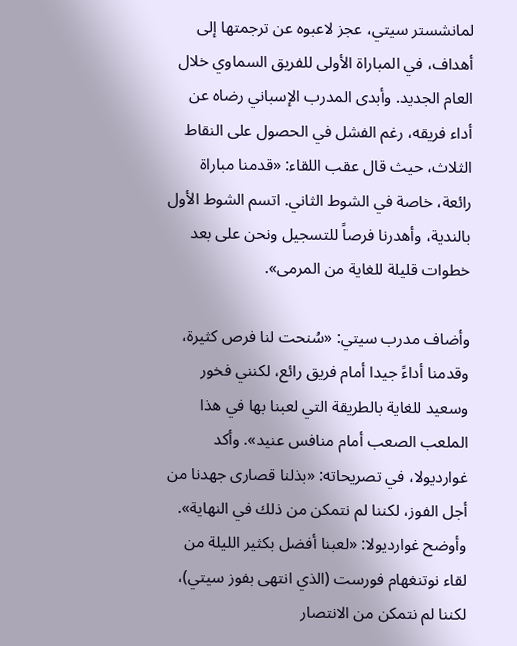لمانشستر سيتي، عجز لاعبوه عن ترجمتها إلى أهداف، في المباراة الأولى للفريق السماوي خلال العام الجديد. وأبدى المدرب الإسباني رضاه عن أداء فريقه، رغم الفشل في الحصول على النقاط الثلاث، حيث قال عقب اللقاء: «قدمنا مباراة رائعة، خاصة في الشوط الثاني. اتسم الشوط الأول بالندية، وأهدرنا فرصاً للتسجيل ونحن على بعد خطوات قليلة للغاية من المرمى».

وأضاف مدرب سيتي: «سُنحت لنا فرص كثيرة، وقدمنا أداءً جيدا أمام فريق رائع، لكنني فخور وسعيد للغاية بالطريقة التي لعبنا بها في هذا الملعب الصعب أمام منافس عنيد». وأكد غوارديولا، في تصريحاته: «بذلنا قصارى جهدنا من أجل الفوز، لكننا لم نتمكن من ذلك في النهاية». وأوضح غوارديولا: «لعبنا أفضل بكثير الليلة من لقاء نوتنغهام فورست (الذي انتهى بفوز سيتي)، لكننا لم نتمكن من الانتصار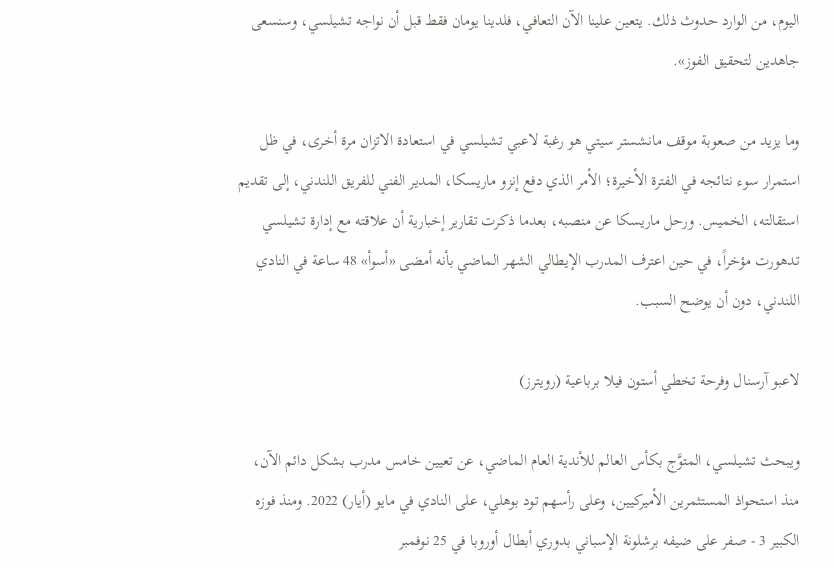اليوم، من الوارد حدوث ذلك. يتعين علينا الآن التعافي، فلدينا يومان فقط قبل أن نواجه تشيلسي، وسنسعى جاهدين لتحقيق الفوز».

وما يزيد من صعوبة موقف مانشستر سيتي هو رغبة لاعبي تشيلسي في استعادة الاتزان مرة أخرى، في ظل استمرار سوء نتائجه في الفترة الأخيرة؛ الأمر الذي دفع إنزو ماريسكا، المدير الفني للفريق اللندني، إلى تقديم استقالته، الخميس. ورحل ماريسكا عن منصبه، بعدما ذكرت تقارير إخبارية أن علاقته مع إدارة تشيلسي تدهورت مؤخراً، في حين اعترف المدرب الإيطالي الشهر الماضي بأنه أمضى «أسوأ» 48 ساعة في النادي اللندني، دون أن يوضح السبب.

لاعبو آرسنال وفرحة تخطي أستون فيلا برباعية (رويترز)

ويبحث تشيلسي، المتوَّج بكأس العالم للأندية العام الماضي، عن تعيين خامس مدرب بشكل دائم الآن، منذ استحواذ المستثمرين الأميركيين، وعلى رأسهم تود بوهلي، على النادي في مايو (أيار) 2022. ومنذ فوزه الكبير 3 - صفر على ضيفه برشلونة الإسباني بدوري أبطال أوروبا في 25 نوفمبر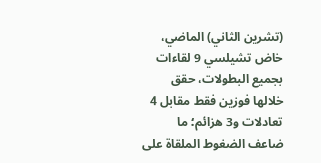(تشرين الثاني) الماضي، خاض تشيلسي 9 لقاءات بجميع البطولات، حقق خلالها فوزين فقط مقابل 4 تعادلات و3 هزائم؛ ما ضاعف الضغوط الملقاة على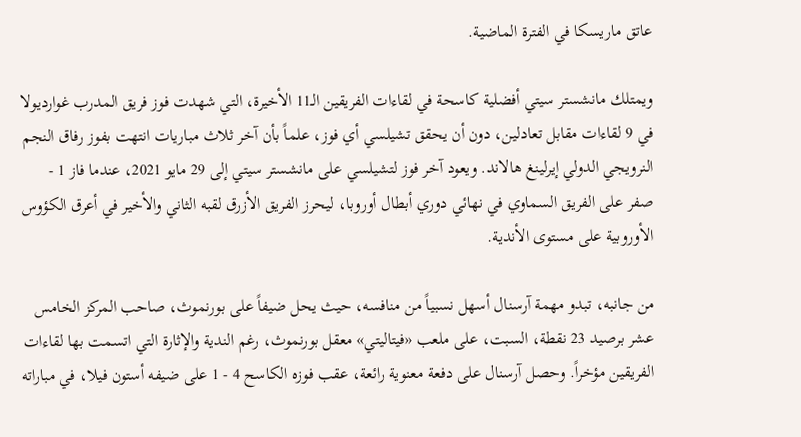عاتق ماريسكا في الفترة الماضية.

ويمتلك مانشستر سيتي أفضلية كاسحة في لقاءات الفريقين الـ11 الأخيرة، التي شهدت فوز فريق المدرب غوارديولا في 9 لقاءات مقابل تعادلين، دون أن يحقق تشيلسي أي فوز، علماً بأن آخر ثلاث مباريات انتهت بفوز رفاق النجم النرويجي الدولي إيرلينغ هالاند. ويعود آخر فوز لتشيلسي على مانشستر سيتي إلى 29 مايو 2021، عندما فاز 1 - صفر على الفريق السماوي في نهائي دوري أبطال أوروبا، ليحرز الفريق الأزرق لقبه الثاني والأخير في أعرق الكؤوس الأوروبية على مستوى الأندية.

من جانبه، تبدو مهمة آرسنال أسهل نسبياً من منافسه، حيث يحل ضيفاً على بورنموث، صاحب المركز الخامس عشر برصيد 23 نقطة، السبت، على ملعب «فيتاليتي» معقل بورنموث، رغم الندية والإثارة التي اتسمت بها لقاءات الفريقين مؤخراً. وحصل آرسنال على دفعة معنوية رائعة، عقب فوزه الكاسح 4 - 1 على ضيفه أستون فيلا، في مباراته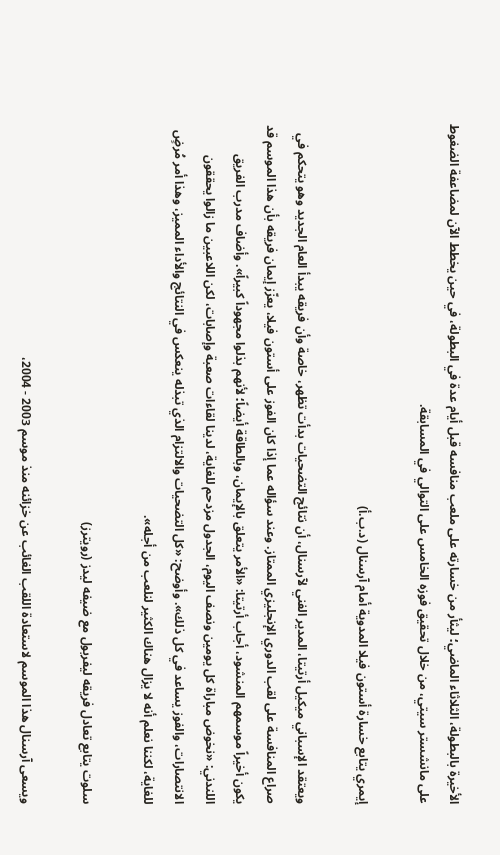الأخيرة بالبطولة، الثلاثاء الماضي؛ ليثأر من خسارته على ملعب منافسه قبل أيام عدة في البطولة، في حين يخطط الآن لمضاعفة الضغوط على مانشستر سيتي، من خلال تحقيق فوزه الخامس على التوالي في المسابقة.

إيمري يتابع خسارة أستون فيلا المدوية أمام آرسنال (د.ب.أ)

ويعتقد الإسباني ميكيل أرتيتا، المدير الفني لآرسنال، أن نتائج التضحيات بدأت تظهر، خاصة وأن فريقه يبدأ العام الجديد وهو يتحكم في صراع المنافسة على لقب الدوري الإنجليزي الممتاز. وعند سؤاله عما إذا كان الفوز على أستون فيلا، يعزّز إيمان فريقه بأن هذا الموسم قد يكون أخيراً موسمهم المنشود، أجاب أرتيتا: «الأمر يتعلق بالإيمان، وبالطاقة أيضاً؛ لأنهم بذلوا مجهوداً كبيراً». وأضاف مدرب الفريق اللندني: «نخوض مباراة كل يومين ونصف اليوم، الجدول مزدحم للغاية، لدينا لقاءات صعبة وإصابات، لكن اللاعبين ما زالوا يحققون الانتصارات، والفوز يساعد في كل ذلك». وأوضح: «كل التضحيات والالتزام الذي تبذله ينعكس في النتائج والأداء المميز، وهذا أمر مُرضٍ للغاية، لكننا نعلم أنه لا يزال هناك الكثير لنلعب من أجله».

سلوت يتابع تعادل فريقه ليفربول مع ضيفه ليدز (رويترز)

ويسعى آرسنال هذا الموسم لاستعادة اللقب الغائب عن خزائنه منذ موسم 2003 - 2004،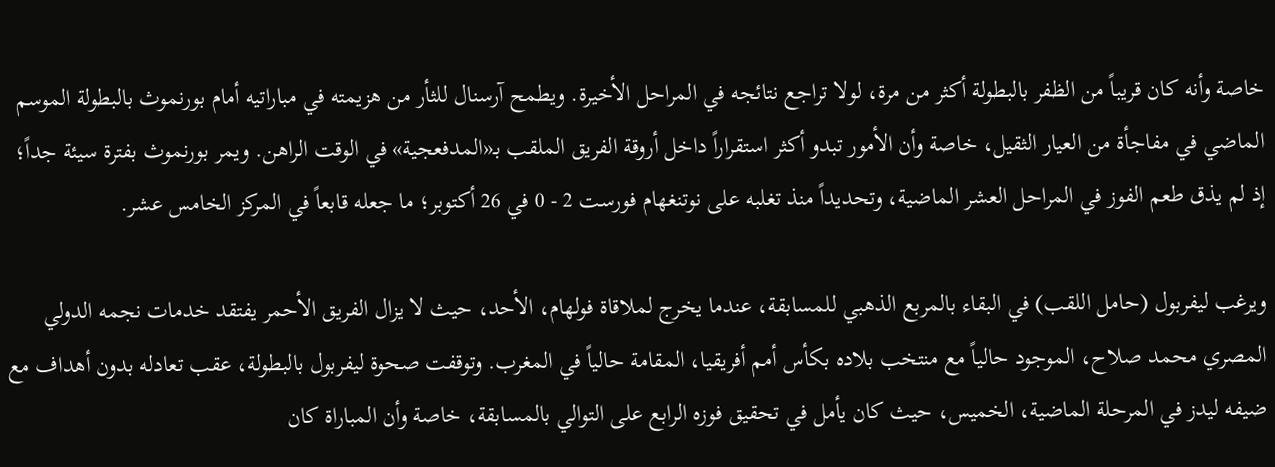خاصة وأنه كان قريباً من الظفر بالبطولة أكثر من مرة، لولا تراجع نتائجه في المراحل الأخيرة. ويطمح آرسنال للثأر من هزيمته في مباراتيه أمام بورنموث بالبطولة الموسم الماضي في مفاجأة من العيار الثقيل، خاصة وأن الأمور تبدو أكثر استقراراً داخل أروقة الفريق الملقب بـ«المدفعجية» في الوقت الراهن. ويمر بورنموث بفترة سيئة جداً؛ إذ لم يذق طعم الفوز في المراحل العشر الماضية، وتحديداً منذ تغلبه على نوتنغهام فورست 2 - 0 في 26 أكتوبر؛ ما جعله قابعاً في المركز الخامس عشر.

ويرغب ليفربول (حامل اللقب) في البقاء بالمربع الذهبي للمسابقة، عندما يخرج لملاقاة فولهام، الأحد، حيث لا يزال الفريق الأحمر يفتقد خدمات نجمه الدولي المصري محمد صلاح، الموجود حالياً مع منتخب بلاده بكأس أمم أفريقيا، المقامة حالياً في المغرب. وتوقفت صحوة ليفربول بالبطولة، عقب تعادله بدون أهداف مع ضيفه ليدز في المرحلة الماضية، الخميس، حيث كان يأمل في تحقيق فوزه الرابع على التوالي بالمسابقة، خاصة وأن المباراة كان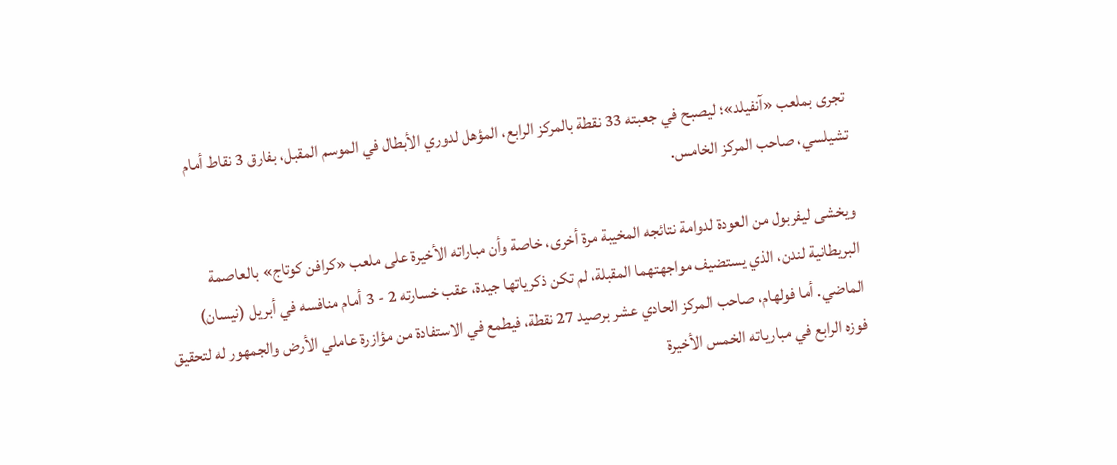تجرى بملعب «آنفيلد»؛ ليصبح في جعبته 33 نقطة بالمركز الرابع، المؤهل لدوري الأبطال في الموسم المقبل، بفارق 3 نقاط أمام تشيلسي، صاحب المركز الخامس.

ويخشى ليفربول من العودة لدوامة نتائجه المخيبة مرة أخرى، خاصة وأن مباراته الأخيرة على ملعب «كرافن كوتاج» بالعاصمة البريطانية لندن، الذي يستضيف مواجهتهما المقبلة، لم تكن ذكرياتها جيدة، عقب خسارته 2 - 3 أمام منافسه في أبريل (نيسان) الماضي. أما فولهام، صاحب المركز الحادي عشر برصيد 27 نقطة، فيطمع في الاستفادة من مؤازرة عاملي الأرض والجمهور له لتحقيق فوزه الرابع في مبارياته الخمس الأخيرة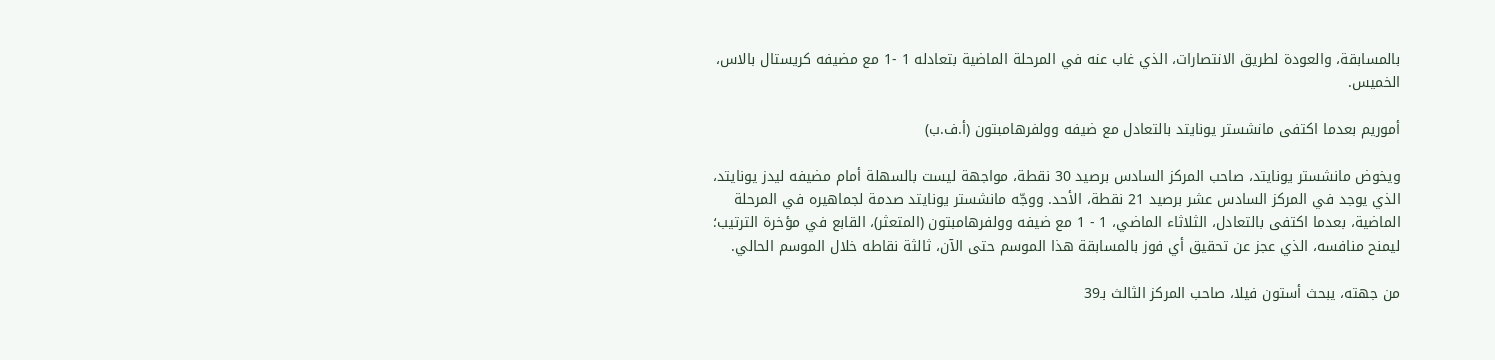بالمسابقة، والعودة لطريق الانتصارات، الذي غاب عنه في المرحلة الماضية بتعادله 1 -1 مع مضيفه كريستال بالاس، الخميس.

أموريم بعدما اكتفى مانشستر يونايتد بالتعادل مع ضيفه وولفرهامبتون (أ.ف.ب)

ويخوض مانشستر يونايتد، صاحب المركز السادس برصيد 30 نقطة، مواجهة ليست بالسهلة أمام مضيفه ليدز يونايتد، الذي يوجد في المركز السادس عشر برصيد 21 نقطة، الأحد. ووجّه مانشستر يونايتد صدمة لجماهيره في المرحلة الماضية، بعدما اكتفى بالتعادل، الثلاثاء الماضي، 1 - 1 مع ضيفه وولفرهامبتون (المتعثر)، القابع في مؤخرة الترتيب؛ ليمنح منافسه، الذي عجز عن تحقيق أي فوز بالمسابقة هذا الموسم حتى الآن، ثالثة نقاطه خلال الموسم الحالي.

من جهته، يبحث أستون فيلا، صاحب المركز الثالث بـ39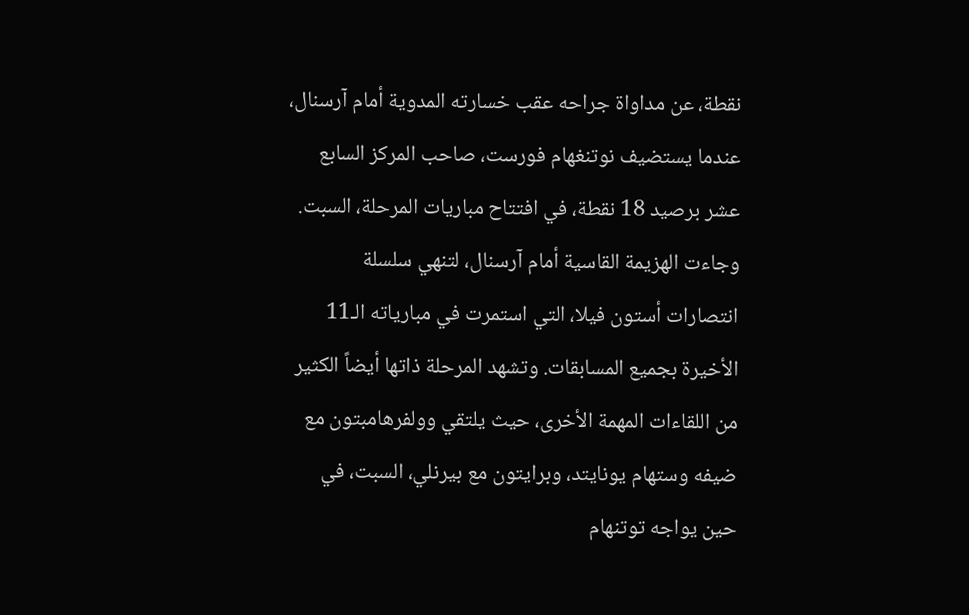نقطة، عن مداواة جراحه عقب خسارته المدوية أمام آرسنال، عندما يستضيف نوتنغهام فورست، صاحب المركز السابع عشر برصيد 18 نقطة، في افتتاح مباريات المرحلة، السبت. وجاءت الهزيمة القاسية أمام آرسنال، لتنهي سلسلة انتصارات أستون فيلا، التي استمرت في مبارياته الـ11 الأخيرة بجميع المسابقات. وتشهد المرحلة ذاتها أيضاً الكثير من اللقاءات المهمة الأخرى، حيث يلتقي وولفرهامبتون مع ضيفه وستهام يونايتد، وبرايتون مع بيرنلي، السبت، في حين يواجه توتنهام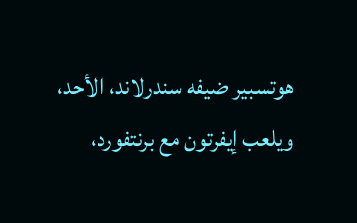هوتسبير ضيفه سندرلاند، الأحد، ويلعب إيفرتون مع برنتفورد،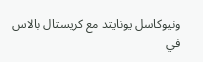ونيوكاسل يونايتد مع كريستال بالاس في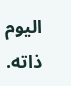اليوم ذاته.